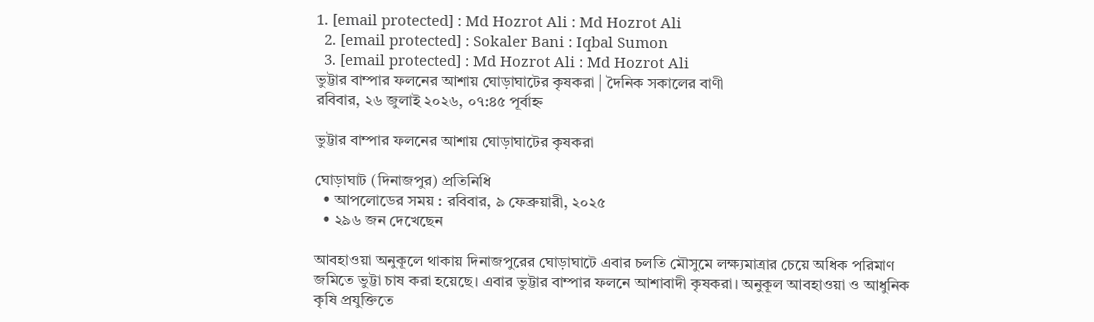1. [email protected] : Md Hozrot Ali : Md Hozrot Ali
  2. [email protected] : Sokaler Bani : Iqbal Sumon
  3. [email protected] : Md Hozrot Ali : Md Hozrot Ali
ভুট্টার বাম্পার ফলনের আশায় ঘোড়াঘাটের কৃষকরা | দৈনিক সকালের বাণী
রবিবার, ২৬ জুলাই ২০২৬, ০৭:৪৫ পূর্বাহ্ন

ভুট্টার বাম্পার ফলনের আশায় ঘোড়াঘাটের কৃষকরা

ঘোড়াঘাট (দিনাজপুর) প্রতিনিধি
  • আপলোডের সময় : রবিবার, ৯ ফেব্রুয়ারী, ২০২৫
  • ২৯৬ জন দেখেছেন

আবহাওয়া অনুকূলে থাকায় দিনাজপুরের ঘোড়াঘাটে এবার চলতি মৌসুমে লক্ষ্যমাত্রার চেয়ে অধিক পরিমাণ জমিতে ভুট্টা চাষ করা হয়েছে। এবার ভুট্টার বাম্পার ফলনে আশাবাদী কৃষকরা। অনুকূল আবহাওয়া ও আধুনিক কৃষি প্রযুক্তিতে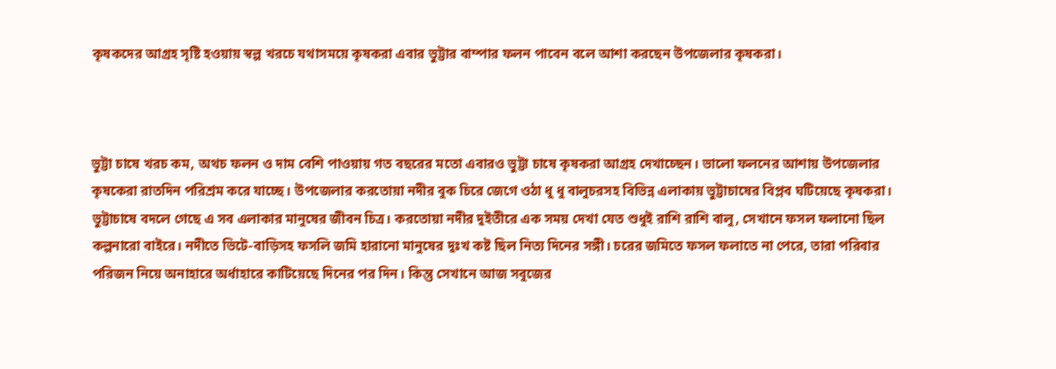কৃষকদের আগ্রহ সৃষ্টি হওয়ায় স্বল্প খরচে যথাসময়ে কৃষকরা এবার ভুট্টার বাম্পার ফলন পাবেন বলে আশা করছেন উপজেলার কৃষকরা।



ভুট্টা চাষে খরচ কম, অথচ ফলন ও দাম বেশি পাওয়ায় গত বছরের মতো এবারও ভুট্টা চাষে কৃষকরা আগ্রহ দেখাচ্ছেন। ভালো ফলনের আশায় উপজেলার কৃষকেরা রাতদিন পরিশ্রম করে যাচ্ছে। উপজেলার করতোয়া নদীর বুক চিরে জেগে ওঠা ধু ধু বালুচরসহ বিভিন্ন এলাকায় ভুট্টাচাষের বিপ্লব ঘটিয়েছে কৃষকরা। ভুট্টাচাষে বদলে গেছে এ সব এলাকার মানুষের জীবন চিত্র। করতোয়া নদীর দুইতীরে এক সময় দেখা যেত শুধুই রাশি রাশি বালু, সেখানে ফসল ফলানো ছিল  কল্পনারো বাইরে। নদীতে ভিটে-বাড়িসহ ফসলি জমি হারানো মানুষের দুঃখ কষ্ট ছিল নিত্য দিনের সঙ্গী। চরের জমিতে ফসল ফলাতে না পেরে, তারা পরিবার পরিজন নিয়ে অনাহারে অর্ধাহারে কাটিয়েছে দিনের পর দিন। কিন্তু সেখানে আজ সবুজের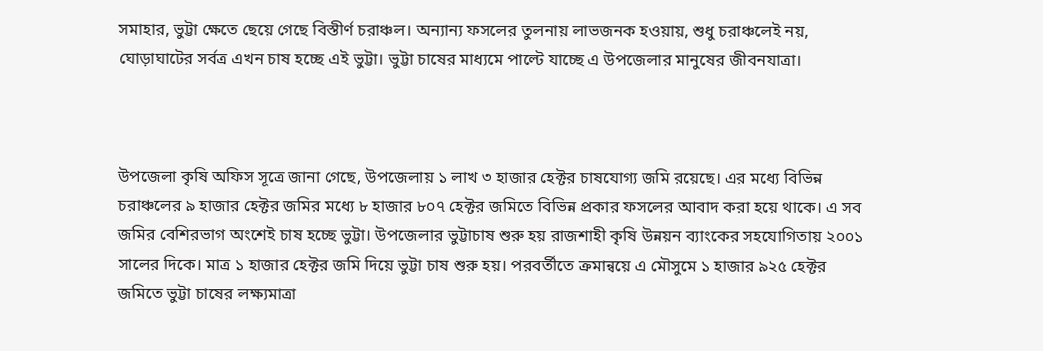সমাহার, ভুট্টা ক্ষেতে ছেয়ে গেছে বিস্তীর্ণ চরাঞ্চল। অন্যান্য ফসলের তুলনায় লাভজনক হওয়ায়, শুধু চরাঞ্চলেই নয়, ঘোড়াঘাটের সর্বত্র এখন চাষ হচ্ছে এই ভুট্টা। ভুট্টা চাষের মাধ্যমে পাল্টে যাচ্ছে এ উপজেলার মানুষের জীবনযাত্রা।



উপজেলা কৃষি অফিস সূত্রে জানা গেছে, উপজেলায় ১ লাখ ৩ হাজার হেক্টর চাষযোগ্য জমি রয়েছে। এর মধ্যে বিভিন্ন চরাঞ্চলের ৯ হাজার হেক্টর জমির মধ্যে ৮ হাজার ৮০৭ হেক্টর জমিতে বিভিন্ন প্রকার ফসলের আবাদ করা হয়ে থাকে। এ সব জমির বেশিরভাগ অংশেই চাষ হচ্ছে ভুট্টা। উপজেলার ভুট্টাচাষ শুরু হয় রাজশাহী কৃষি উন্নয়ন ব্যাংকের সহযোগিতায় ২০০১ সালের দিকে। মাত্র ১ হাজার হেক্টর জমি দিয়ে ভুট্টা চাষ শুরু হয়। পরবর্তীতে ক্রমান্বয়ে এ মৌসুমে ১ হাজার ৯২৫ হেক্টর জমিতে ভুট্টা চাষের লক্ষ্যমাত্রা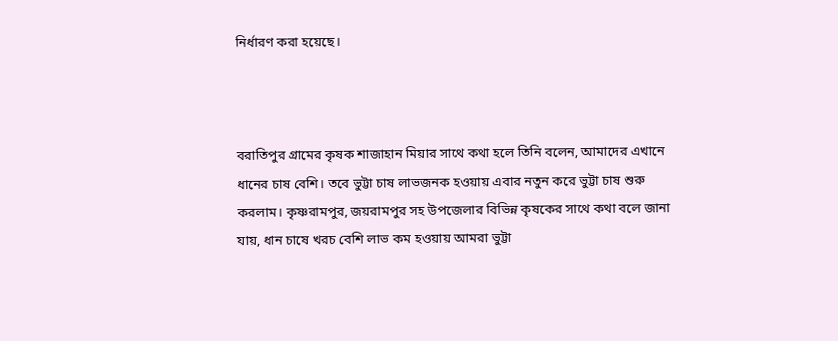নির্ধারণ করা হয়েছে।



বরাতিপুর গ্রামের কৃষক শাজাহান মিয়ার সাথে কথা হলে তিনি বলেন, আমাদের এখানে ধানের চাষ বেশি। তবে ভুট্টা চাষ লাভজনক হওয়ায় এবার নতুন করে ভুট্টা চাষ শুরু করলাম। কৃষ্ণরামপুর, জয়রামপুর সহ উপজেলার বিভিন্ন কৃষকের সাথে কথা বলে জানা যায়, ধান চাষে খরচ বেশি লাভ কম হওয়ায় আমরা ভুট্টা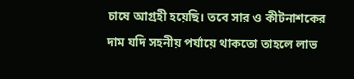চাষে আগ্রহী হয়েছি। তবে সার ও কীটনাশকের দাম যদি সহনীয় পর্যায়ে থাকতো তাহলে লাভ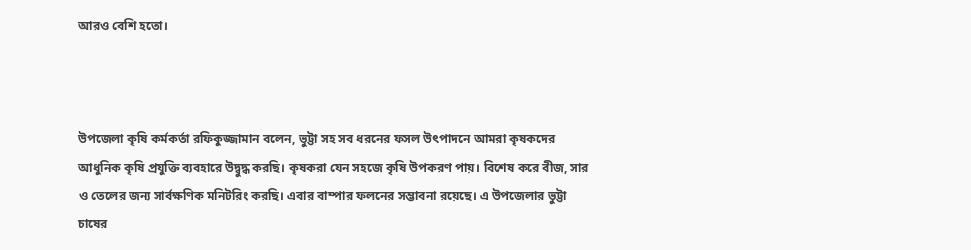আরও বেশি হতো।



উপজেলা কৃষি কর্মকর্তা রফিকুজ্জামান বলেন, ভুট্টা সহ সব ধরনের ফসল উৎপাদনে আমরা কৃষকদের আধুনিক কৃষি প্রযুক্তি ব্যবহারে উদ্বুদ্ধ করছি। কৃষকরা যেন সহজে কৃষি উপকরণ পায়। বিশেষ করে বীজ, সার ও তেলের জন্য সার্বক্ষণিক মনিটরিং করছি। এবার বাম্পার ফলনের সম্ভাবনা রয়েছে। এ উপজেলার ভুট্টা চাষের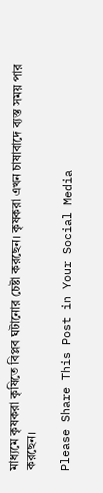মাধ্যমে কৃষকরা কৃষিতে বিপ্লব ঘটানোর চেষ্টা করছেন। কৃষকরা এখন চাষাবাদে ব্যস্ত সময় পার করছেন।

Please Share This Post in Your Social Media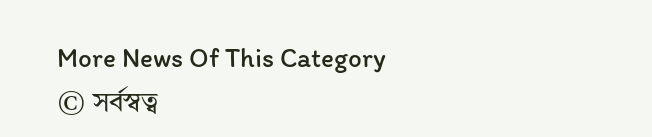More News Of This Category
© সর্বস্বত্ব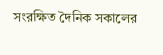সংরক্ষিত দৈনিক সকালের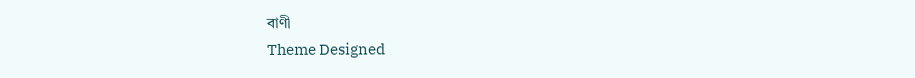বাণী
Theme Designed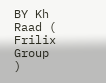BY Kh Raad ( Frilix Group )